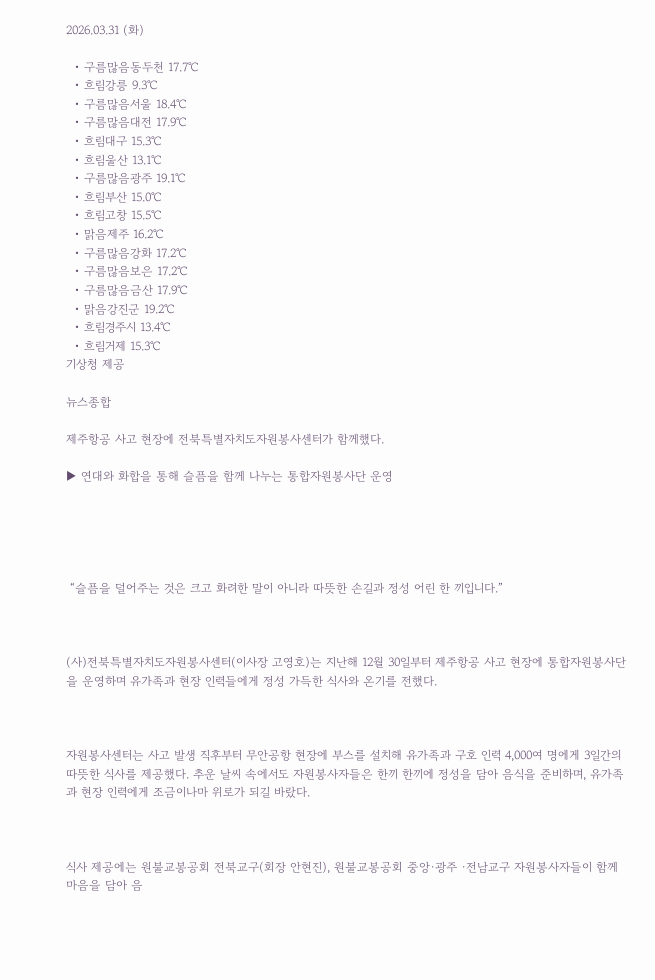2026.03.31 (화)

  • 구름많음동두천 17.7℃
  • 흐림강릉 9.3℃
  • 구름많음서울 18.4℃
  • 구름많음대전 17.9℃
  • 흐림대구 15.3℃
  • 흐림울산 13.1℃
  • 구름많음광주 19.1℃
  • 흐림부산 15.0℃
  • 흐림고창 15.5℃
  • 맑음제주 16.2℃
  • 구름많음강화 17.2℃
  • 구름많음보은 17.2℃
  • 구름많음금산 17.9℃
  • 맑음강진군 19.2℃
  • 흐림경주시 13.4℃
  • 흐림거제 15.3℃
기상청 제공

뉴스종합

제주항공 사고 현장에 전북특별자치도자원봉사센터가 함께했다.

▶ 연대와 화합을 통해 슬픔을 함께 나누는 통합자원봉사단 운영





 “슬픔을 덜어주는 것은 크고 화려한 말이 아니라 따뜻한 손길과 정성 어린 한 끼입니다.”



(사)전북특별자치도자원봉사센터(이사장 고영호)는 지난해 12월 30일부터 제주항공 사고 현장에 통합자원봉사단을 운영하며 유가족과 현장 인력들에게 정성 가득한 식사와 온기를 전했다.



자원봉사센터는 사고 발생 직후부터 무안공항 현장에 부스를 설치해 유가족과 구호 인력 4,000여 명에게 3일간의 따뜻한 식사를 제공했다. 추운 날씨 속에서도 자원봉사자들은 한끼 한끼에 정성을 담아 음식을 준비하며, 유가족과 현장 인력에게 조금이나마 위로가 되길 바랐다.



식사 제공에는 원불교봉공회 전북교구(회장 안현진), 원불교봉공회 중앙·광주 ·전남교구 자원봉사자들이 함께 마음을 담아 음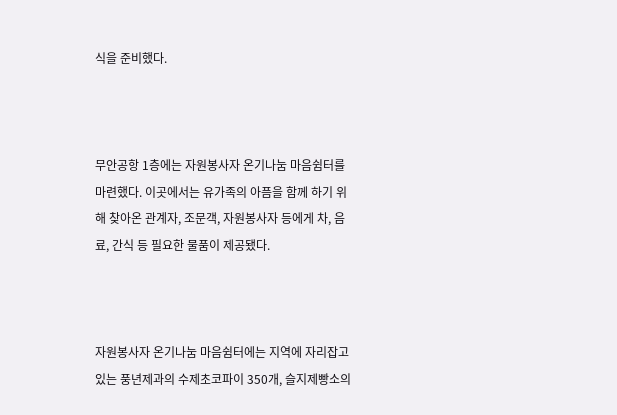식을 준비했다.



무안공항 1층에는 자원봉사자 온기나눔 마음쉼터를 마련했다. 이곳에서는 유가족의 아픔을 함께 하기 위해 찾아온 관계자, 조문객, 자원봉사자 등에게 차, 음료, 간식 등 필요한 물품이 제공됐다.



자원봉사자 온기나눔 마음쉼터에는 지역에 자리잡고 있는 풍년제과의 수제초코파이 350개, 슬지제빵소의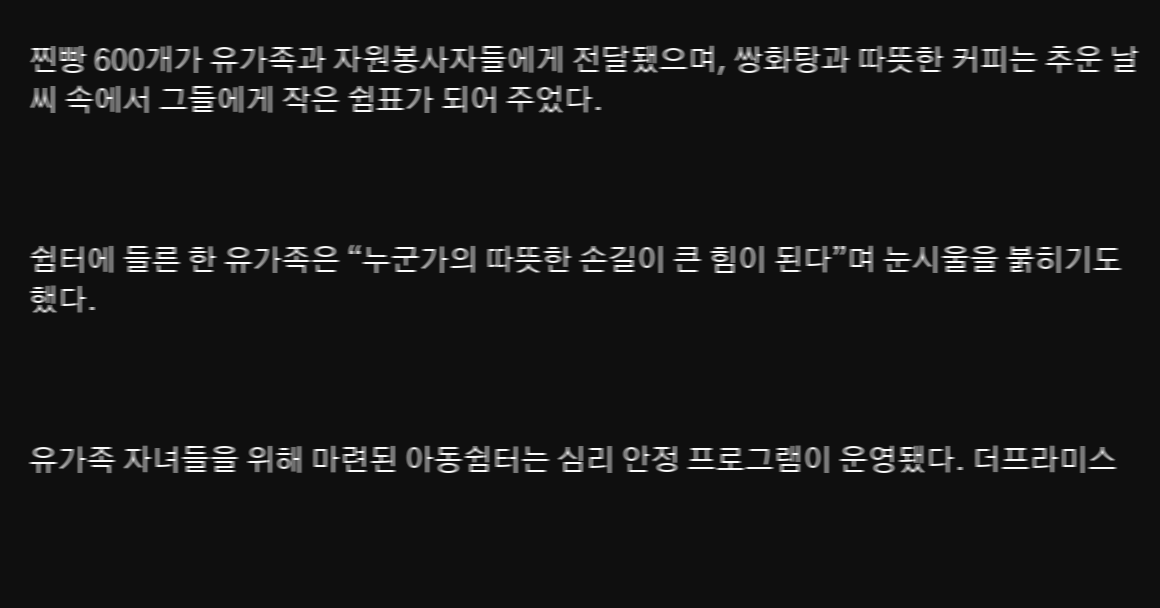찐빵 600개가 유가족과 자원봉사자들에게 전달됐으며, 쌍화탕과 따뜻한 커피는 추운 날씨 속에서 그들에게 작은 쉼표가 되어 주었다.



쉼터에 들른 한 유가족은 “누군가의 따뜻한 손길이 큰 힘이 된다”며 눈시울을 붉히기도 했다.



유가족 자녀들을 위해 마련된 아동쉼터는 심리 안정 프로그램이 운영됐다. 더프라미스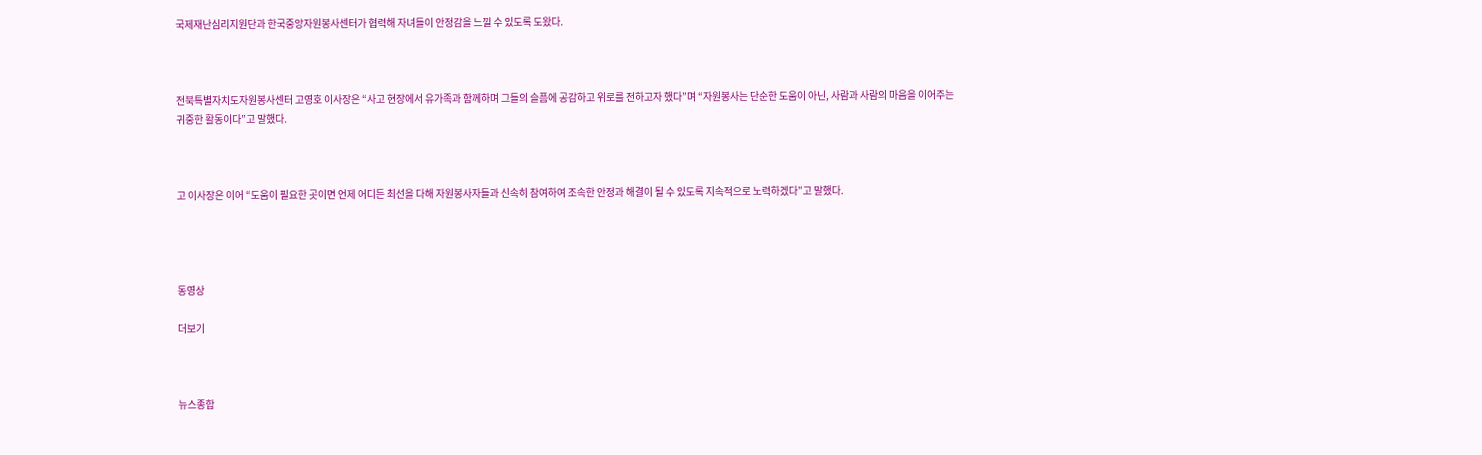국제재난심리지원단과 한국중앙자원봉사센터가 협력해 자녀들이 안정감을 느낄 수 있도록 도왔다.



전북특별자치도자원봉사센터 고영호 이사장은 “사고 현장에서 유가족과 함께하며 그들의 슬픔에 공감하고 위로를 전하고자 했다”며 “자원봉사는 단순한 도움이 아닌, 사람과 사람의 마음을 이어주는 귀중한 활동이다”고 말했다.



고 이사장은 이어 “도움이 필요한 곳이면 언제 어디든 최선을 다해 자원봉사자들과 신속히 참여하여 조속한 안정과 해결이 될 수 있도록 지속적으로 노력하겠다”고 말했다.




동영상

더보기



뉴스종합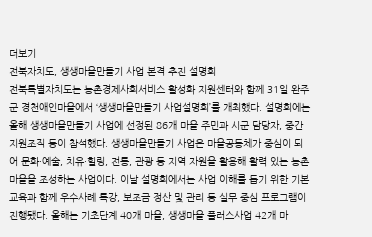더보기
전북자치도, 생생마을만들기 사업 본격 추진 설명회
전북특별자치도는 농촌경제사회서비스 활성화 지원센터와 함께 31일 완주군 경천애인마을에서 ‘생생마을만들기 사업설명회’를 개최했다. 설명회에는 올해 생생마을만들기 사업에 선정된 86개 마을 주민과 시군 담당자, 중간지원조직 등이 참석했다. 생생마을만들기 사업은 마을공동체가 중심이 되어 문화·예술, 치유·힐링, 전통, 관광 등 지역 자원을 활용해 활력 있는 농촌마을을 조성하는 사업이다. 이날 설명회에서는 사업 이해를 돕기 위한 기본 교육과 함께 우수사례 특강, 보조금 정산 및 관리 등 실무 중심 프로그램이 진행됐다. 올해는 기초단계 40개 마을, 생생마을 플러스사업 42개 마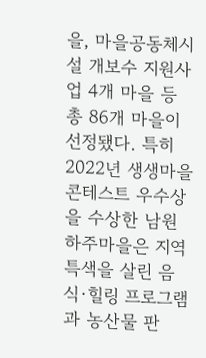을, 마을공동체시설 개보수 지원사업 4개 마을 등 총 86개 마을이 선정됐다. 특히 2022년 생생마을 콘테스트 우수상을 수상한 남원 하주마을은 지역 특색을 살린 음식·힐링 프로그램과 농산물 판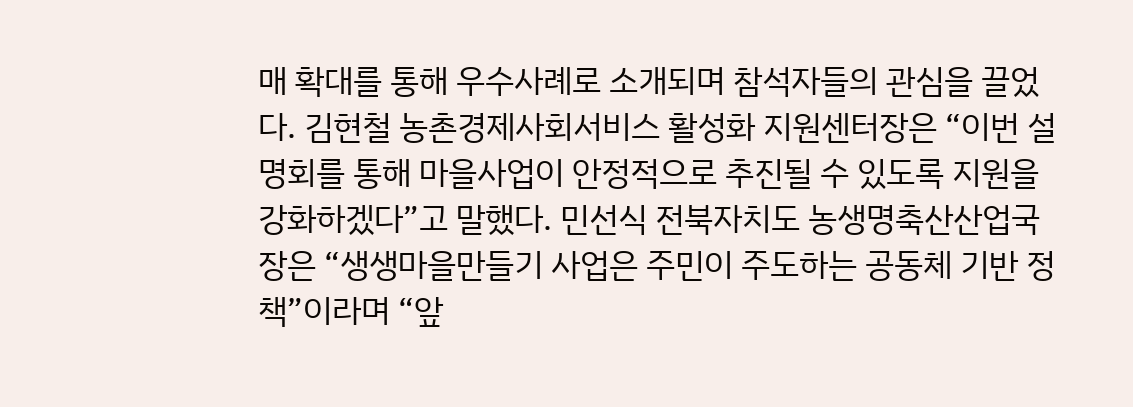매 확대를 통해 우수사례로 소개되며 참석자들의 관심을 끌었다. 김현철 농촌경제사회서비스 활성화 지원센터장은 “이번 설명회를 통해 마을사업이 안정적으로 추진될 수 있도록 지원을 강화하겠다”고 말했다. 민선식 전북자치도 농생명축산산업국장은 “생생마을만들기 사업은 주민이 주도하는 공동체 기반 정책”이라며 “앞